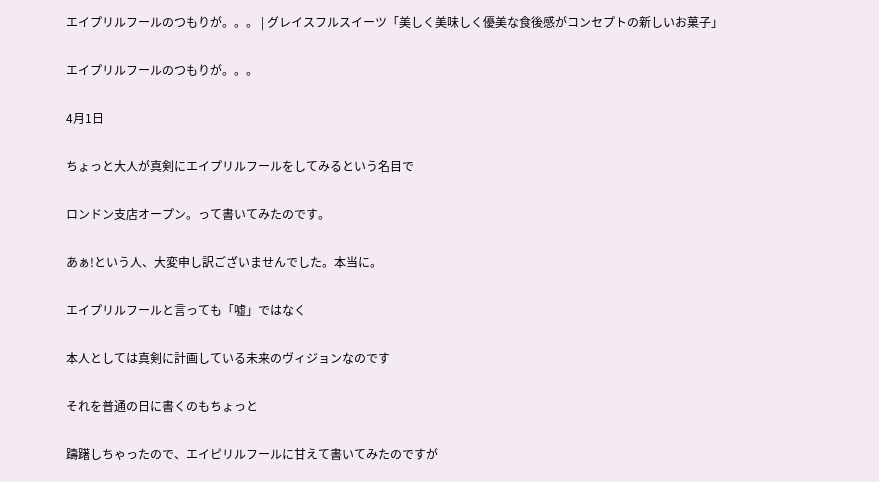エイプリルフールのつもりが。。。 | グレイスフルスイーツ「美しく美味しく優美な食後感がコンセプトの新しいお菓子」

エイプリルフールのつもりが。。。

4月1日

ちょっと大人が真剣にエイプリルフールをしてみるという名目で

ロンドン支店オープン。って書いてみたのです。

あぁ!という人、大変申し訳ございませんでした。本当に。

エイプリルフールと言っても「嘘」ではなく

本人としては真剣に計画している未来のヴィジョンなのです

それを普通の日に書くのもちょっと

躊躇しちゃったので、エイピリルフールに甘えて書いてみたのですが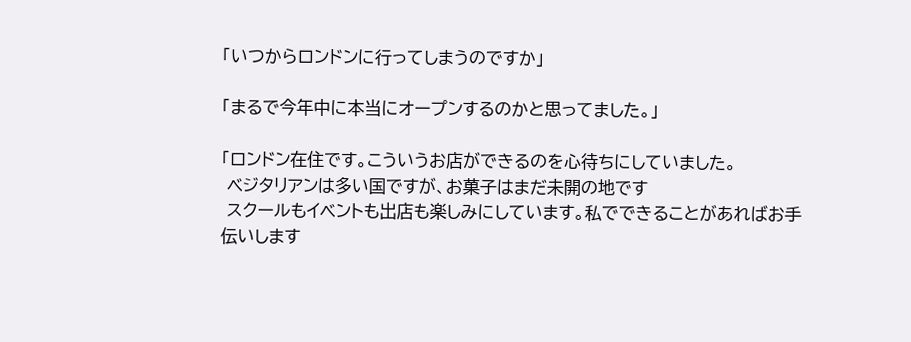「いつからロンドンに行ってしまうのですか」

「まるで今年中に本当にオープンするのかと思ってました。」

「ロンドン在住です。こういうお店ができるのを心待ちにしていました。
 ベジタリアンは多い国ですが、お菓子はまだ未開の地です
 スクールもイベントも出店も楽しみにしています。私でできることがあればお手伝いします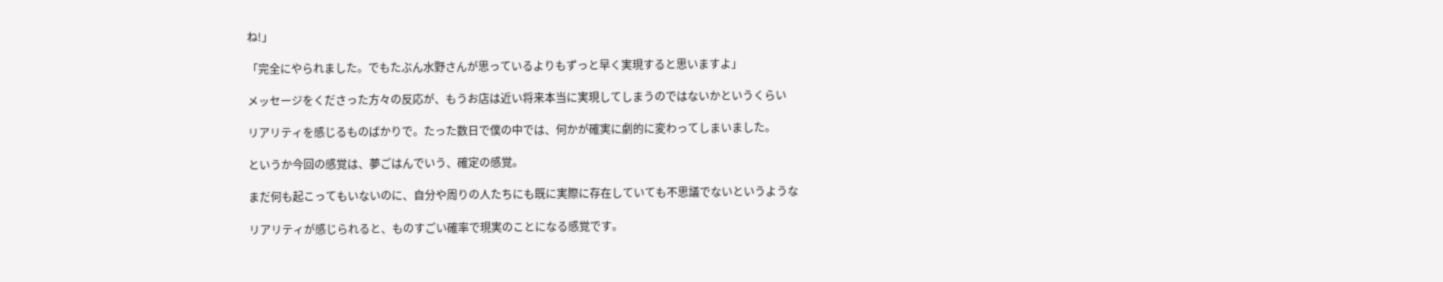ね!」

「完全にやられました。でもたぶん水野さんが思っているよりもずっと早く実現すると思いますよ」

メッセージをくださった方々の反応が、もうお店は近い将来本当に実現してしまうのではないかというくらい

リアリティを感じるものばかりで。たった数日で僕の中では、何かが確実に劇的に変わってしまいました。

というか今回の感覚は、夢ごはんでいう、確定の感覚。

まだ何も起こってもいないのに、自分や周りの人たちにも既に実際に存在していても不思議でないというような

リアリティが感じられると、ものすごい確率で現実のことになる感覚です。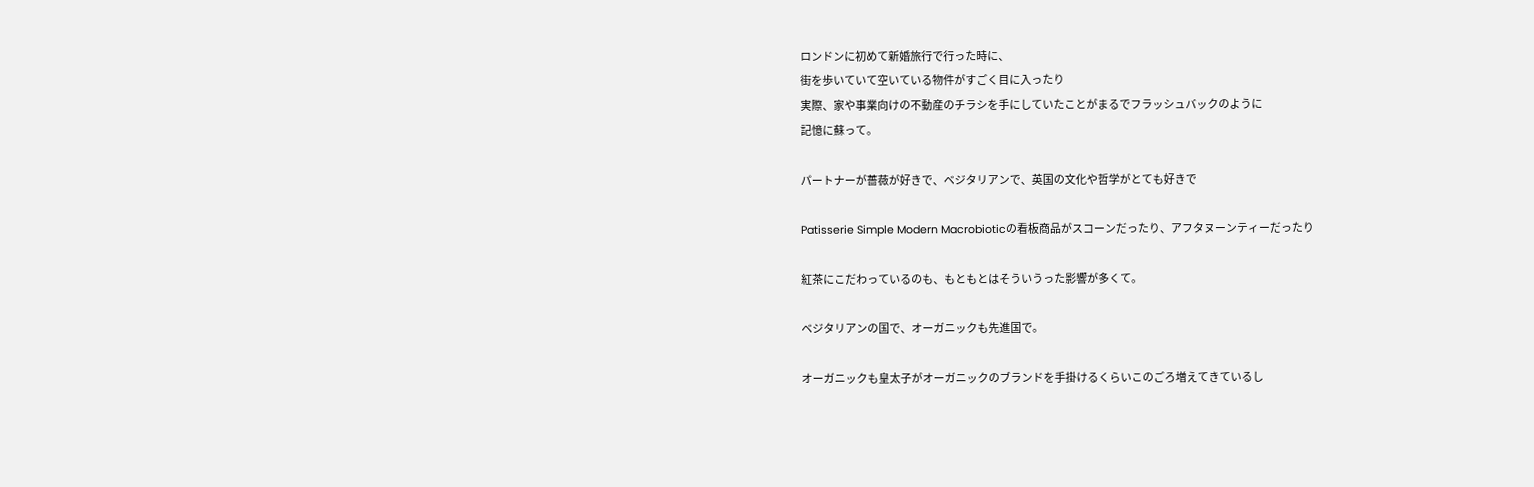ロンドンに初めて新婚旅行で行った時に、
街を歩いていて空いている物件がすごく目に入ったり
実際、家や事業向けの不動産のチラシを手にしていたことがまるでフラッシュバックのように
記憶に蘇って。

パートナーが薔薇が好きで、ベジタリアンで、英国の文化や哲学がとても好きで

Patisserie Simple Modern Macrobioticの看板商品がスコーンだったり、アフタヌーンティーだったり

紅茶にこだわっているのも、もともとはそういうった影響が多くて。

ベジタリアンの国で、オーガニックも先進国で。

オーガニックも皇太子がオーガニックのブランドを手掛けるくらいこのごろ増えてきているし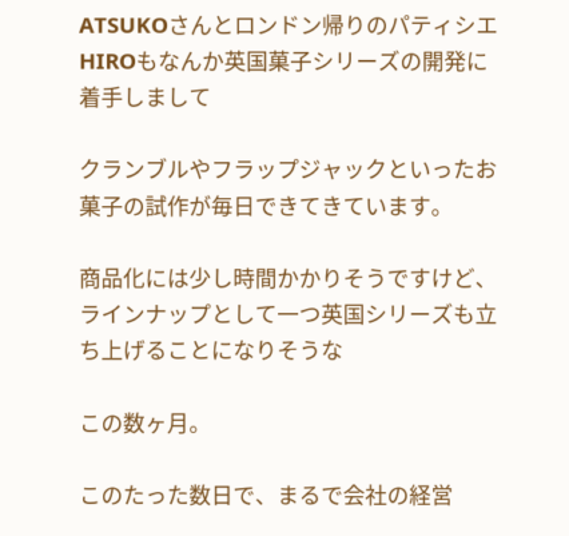ATSUKOさんとロンドン帰りのパティシエ HIROもなんか英国菓子シリーズの開発に着手しまして

クランブルやフラップジャックといったお菓子の試作が毎日できてきています。

商品化には少し時間かかりそうですけど、ラインナップとして一つ英国シリーズも立ち上げることになりそうな

この数ヶ月。

このたった数日で、まるで会社の経営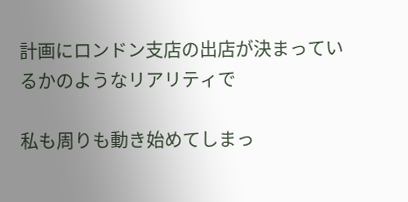計画にロンドン支店の出店が決まっているかのようなリアリティで

私も周りも動き始めてしまっ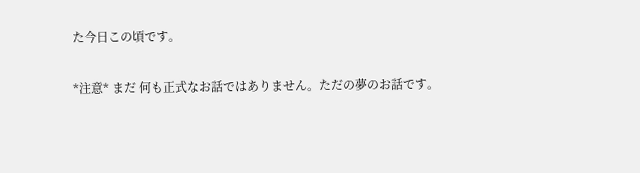た今日この頃です。

*注意* まだ 何も正式なお話ではありません。ただの夢のお話です。